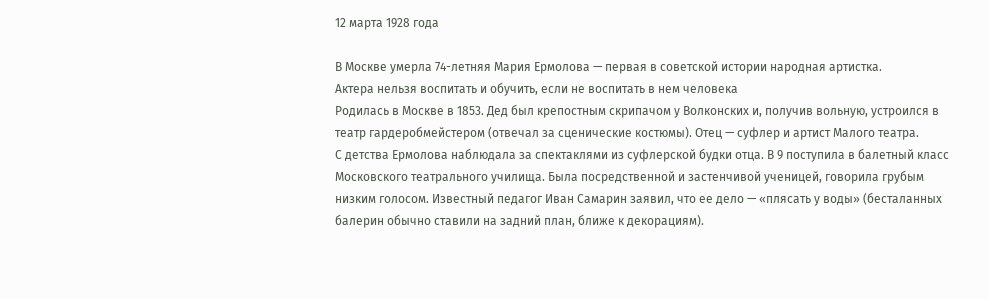12 марта 1928 года

В Москве умерла 74-летняя Мария Ермолова — первая в советской истории народная артистка.
Актера нельзя воспитать и обучить, если не воспитать в нем человека
Родилась в Москве в 1853. Дед был крепостным скрипачом у Волконских и, получив вольную, устроился в театр гардеробмейстером (отвечал за сценические костюмы). Отец — суфлер и артист Малого театра.
С детства Ермолова наблюдала за спектаклями из суфлерской будки отца. В 9 поступила в балетный класс Московского театрального училища. Была посредственной и застенчивой ученицей, говорила грубым низким голосом. Известный педагог Иван Самарин заявил, что ее дело — «плясать у воды» (бесталанных балерин обычно ставили на задний план, ближе к декорациям).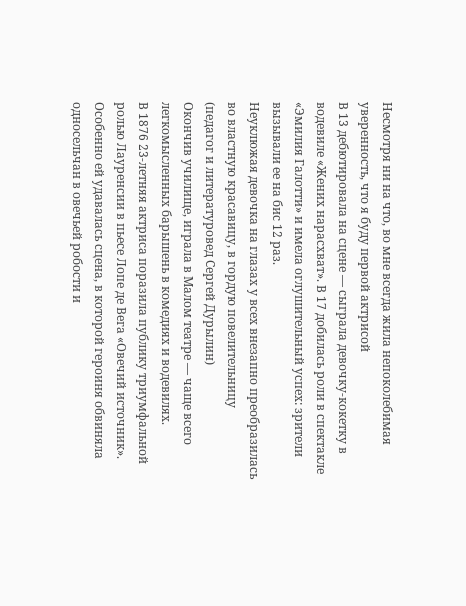Несмотря ни на что, во мне всегда жила непоколебимая уверенность, что я буду первой актрисой
В 13 дебютировала на сцене — сыграла девочку-кокетку в водевиле «Жених нарасхват». В 17 добилась роли в спектакле «Эмилия Галотти» и имела оглушительный успех: зрители вызывали ее на бис 12 раз.
Неуклюжая девочка на глазах у всех внезапно преобразилась во властную красавицу, в гордую повелительницу
(педагог и литературовед Сергей Дурылин)
Окончив училище, играла в Малом театре — чаще всего легкомысленных барышень в комедиях и водевилях.
В 1876 23-летняя актриса поразила публику триумфальной ролью Лауренсии в пьесе Лопе де Вега «Овечий источник». Особенно ей удавалась сцена, в которой героиня обвиняла односельчан в овечьей робости и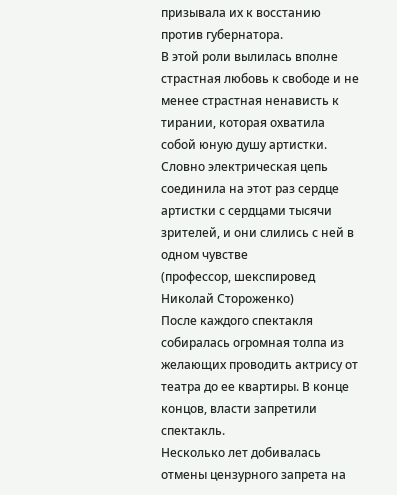призывала их к восстанию против губернатора.
В этой роли вылилась вполне страстная любовь к свободе и не менее страстная ненависть к тирании, которая охватила собой юную душу артистки. Словно электрическая цепь соединила на этот раз сердце артистки с сердцами тысячи зрителей, и они слились с ней в одном чувстве
(профессор, шекспировед Николай Стороженко)
После каждого спектакля собиралась огромная толпа из желающих проводить актрису от театра до ее квартиры. В конце концов, власти запретили спектакль.
Несколько лет добивалась отмены цензурного запрета на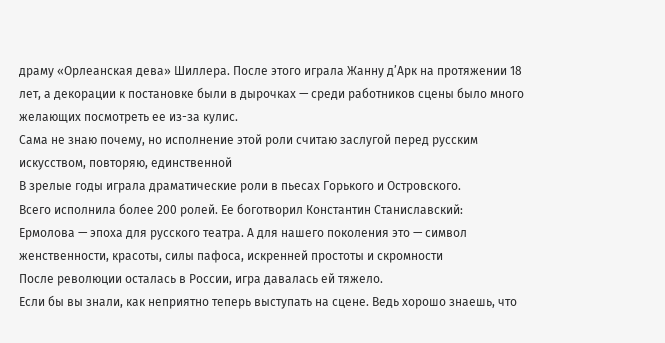драму «Орлеанская дева» Шиллера. После этого играла Жанну д’Арк на протяжении 18 лет, а декорации к постановке были в дырочках — среди работников сцены было много желающих посмотреть ее из-за кулис.
Сама не знаю почему, но исполнение этой роли считаю заслугой перед русским искусством, повторяю, единственной
В зрелые годы играла драматические роли в пьесах Горького и Островского.
Всего исполнила более 200 ролей. Ее боготворил Константин Станиславский:
Ермолова — эпоха для русского театра. А для нашего поколения это — символ женственности, красоты, силы пафоса, искренней простоты и скромности
После революции осталась в России, игра давалась ей тяжело.
Если бы вы знали, как неприятно теперь выступать на сцене. Ведь хорошо знаешь, что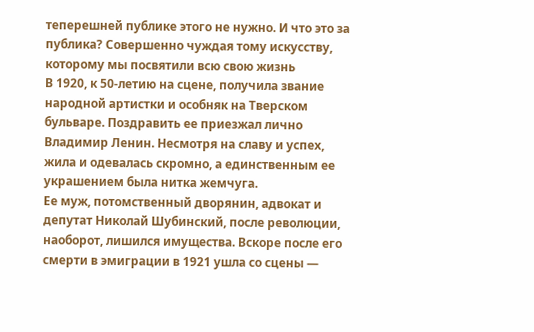теперешней публике этого не нужно. И что это за публика? Совершенно чуждая тому искусству, которому мы посвятили всю свою жизнь
В 1920, к 50-летию на сцене, получила звание народной артистки и особняк на Тверском бульваре. Поздравить ее приезжал лично Владимир Ленин. Несмотря на славу и успех, жила и одевалась скромно, а единственным ее украшением была нитка жемчуга.
Ее муж, потомственный дворянин, адвокат и депутат Николай Шубинский, после революции, наоборот, лишился имущества. Вскоре после его смерти в эмиграции в 1921 ушла со сцены —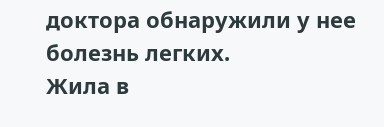доктора обнаружили у нее болезнь легких.
Жила в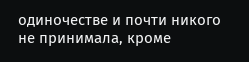одиночестве и почти никого не принимала, кроме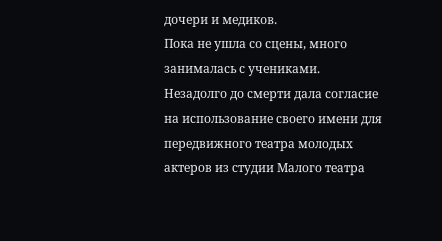дочери и медиков.
Пока не ушла со сцены, много занималась с учениками. Незадолго до смерти дала согласие на использование своего имени для передвижного театра молодых актеров из студии Малого театра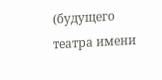(будущего театра имени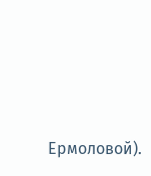Ермоловой).